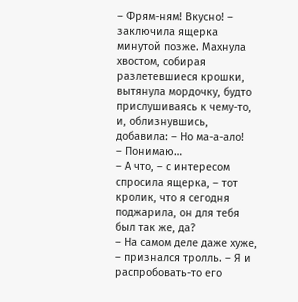– Фрям-ням! Вкусно! – заключила ящерка минутой позже. Махнула хвостом, собирая разлетевшиеся крошки, вытянула мордочку, будто прислушиваясь к чему-то, и, облизнувшись, добавила: – Но ма-а-ало!
– Понимаю…
– А что, – с интересом спросила ящерка, – тот кролик, что я сегодня поджарила, он для тебя был так же, да?
– На самом деле даже хуже, – признался тролль. – Я и распробовать-то его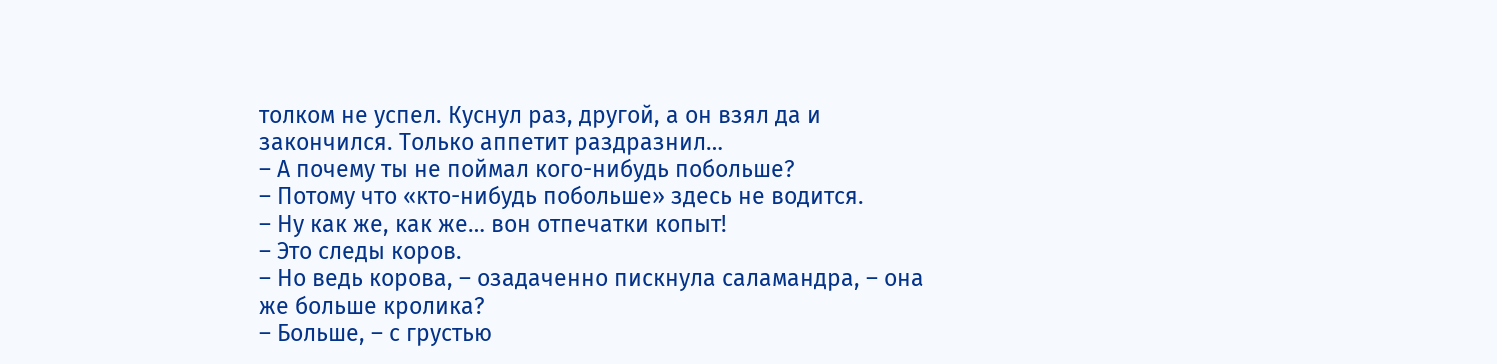толком не успел. Куснул раз, другой, а он взял да и закончился. Только аппетит раздразнил…
– А почему ты не поймал кого-нибудь побольше?
– Потому что «кто-нибудь побольше» здесь не водится.
– Ну как же, как же… вон отпечатки копыт!
– Это следы коров.
– Но ведь корова, – озадаченно пискнула саламандра, – она же больше кролика?
– Больше, – с грустью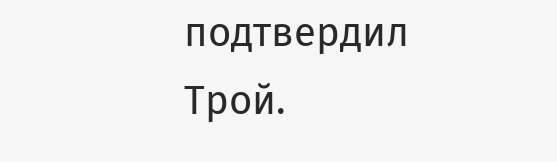подтвердил Трой.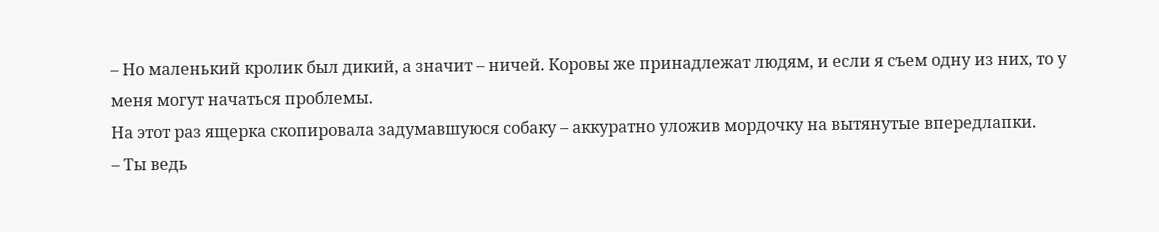– Но маленький кролик был дикий, а значит – ничей. Коровы же принадлежат людям, и если я съем одну из них, то у меня могут начаться проблемы.
На этот раз ящерка скопировала задумавшуюся собаку – аккуратно уложив мордочку на вытянутые впередлапки.
– Ты ведь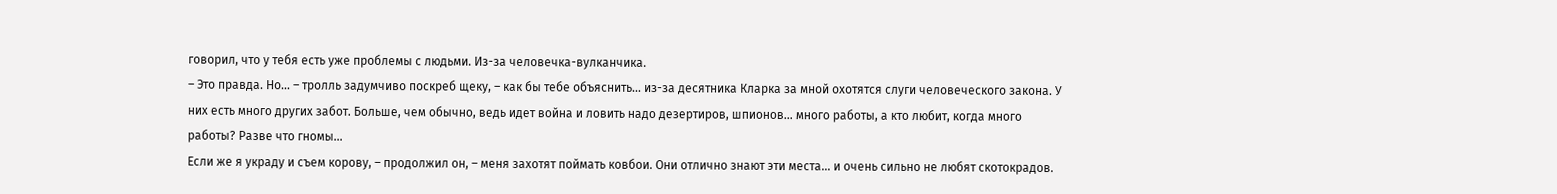говорил, что у тебя есть уже проблемы с людьми. Из-за человечка-вулканчика.
– Это правда. Но… – тролль задумчиво поскреб щеку, – как бы тебе объяснить… из-за десятника Кларка за мной охотятся слуги человеческого закона. У них есть много других забот. Больше, чем обычно, ведь идет война и ловить надо дезертиров, шпионов… много работы, а кто любит, когда много работы? Разве что гномы…
Если же я украду и съем корову, – продолжил он, – меня захотят поймать ковбои. Они отлично знают эти места… и очень сильно не любят скотокрадов.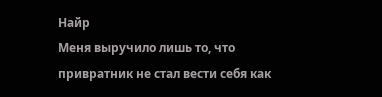Найр
Меня выручило лишь то, что привратник не стал вести себя как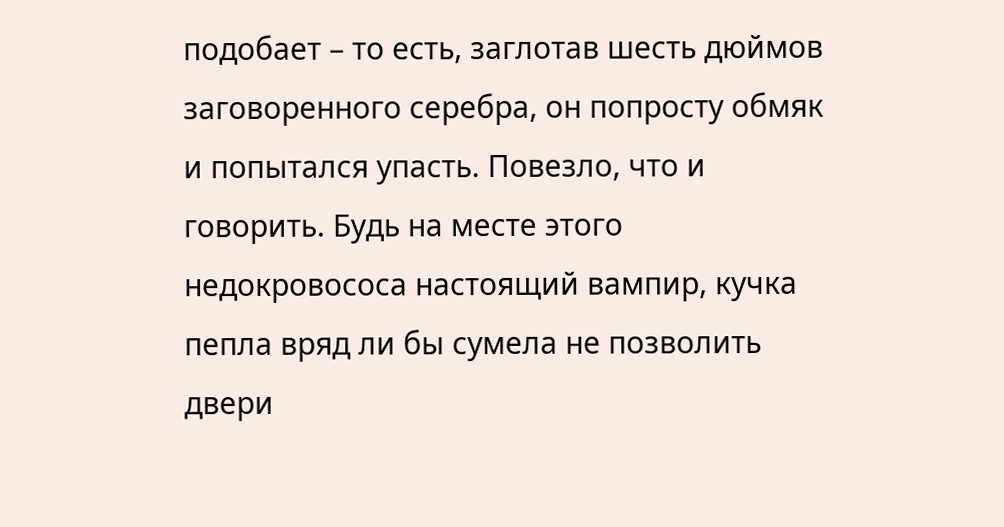подобает – то есть, заглотав шесть дюймов заговоренного серебра, он попросту обмяк и попытался упасть. Повезло, что и говорить. Будь на месте этого недокровососа настоящий вампир, кучка пепла вряд ли бы сумела не позволить двери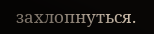захлопнуться.